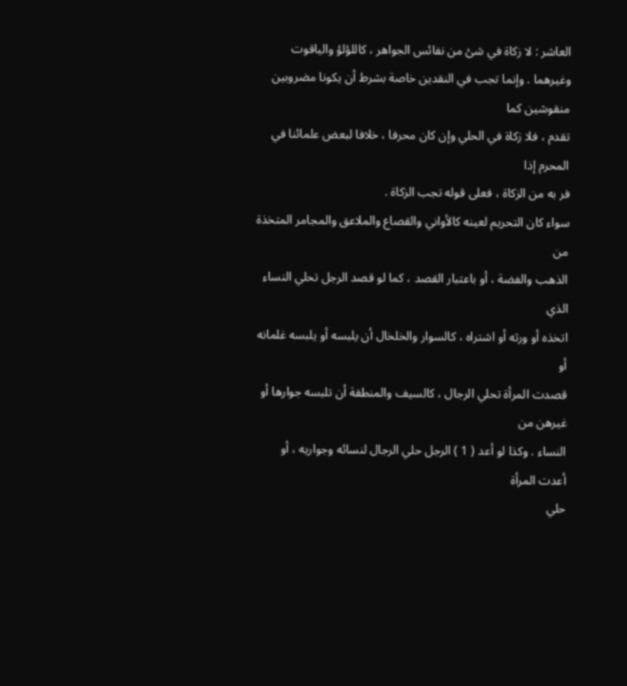العاشر : لا زكاة في شئ من نفائس الجواهر ، كاللؤلؤ والياقوت
وغيرهما . وإنما تجب في النقدين خاصة بشرط أن يكونا مضروبين منقوشين كما
تقدم ، فلا زكاة في الحلي وإن كان محرفا ، خلافا لبعض علمائنا في المحرم إذا
فر به من الزكاة ، فعلى قوله تجب الزكاة .
سواء كان التحريم لعينه كالأواني والقصاع والملاعق والمجامر المتخذة من
الذهب والفضة ، أو باعتبار القصد ، كما لو قصد الرجل تحلي النساء الذي
اتخذه أو ورثه أو اشتراه ، كالسوار والخلخال أن يلبسه أو يلبسه غلمانه أو
قصدت المرأة تحلي الرجال ، كالسيف والمنطقة أن تلبسه جوارها أو غيرهن من
النساء . وكذا لو أعد ( 1 ) الرجل حلي الرجال لنسائه وجواريه ، أو أعدت المرأة
حلي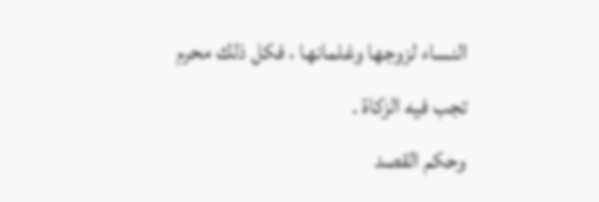النساء لزوجها وغلمانها ، فكل ذلك محرم تجب فيه الزكاة .
وحكم القصد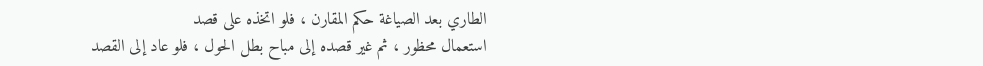الطاري بعد الصياغة حكم المقارن ، فلو اتخذه على قصد
استعمال محظور ، ثم غير قصده إلى مباح بطل الحول ، فلو عاد إلى القصد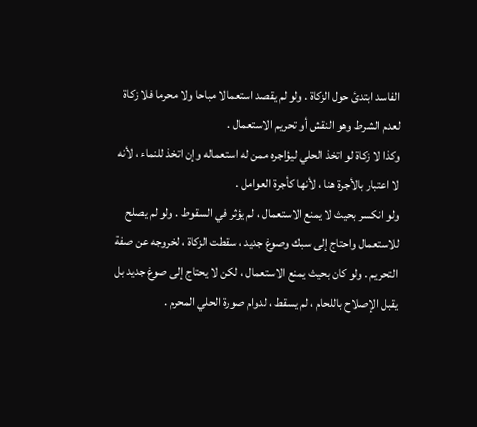الفاسد ابتدئ حول الزكاة . ولو لم يقصد استعمالا مباحا ولا محرما فلا زكاة
لعدم الشرط وهو النقش أو تحريم الاستعمال .
وكذا لا زكاة لو اتخذ الحلي ليؤاجره ممن له استعماله وإن اتخذ للنماء ، لأنه
لا اعتبار بالأجرة هنا ، لأنها كأجرة العوامل .
ولو انكسر بحيث لا يمنع الاستعمال ، لم يؤثر في السقوط . ولو لم يصلح
للاستعمال واحتاج إلى سبك وصوغ جديد ، سقطت الزكاة ، لخروجه عن صفة
التحريم . ولو كان بحيث يمنع الاستعمال ، لكن لا يحتاج إلى صوغ جديد بل
يقبل الإصلاح باللحام ، لم يسقط ، لدوام صورة الحلي المحرم .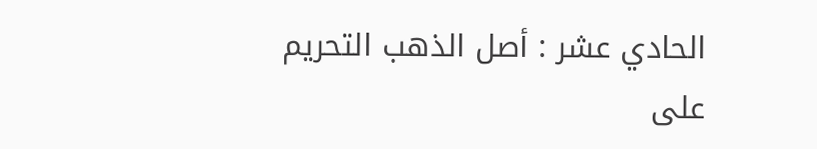الحادي عشر : أصل الذهب التحريم على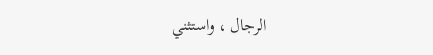الرجال ، واستثني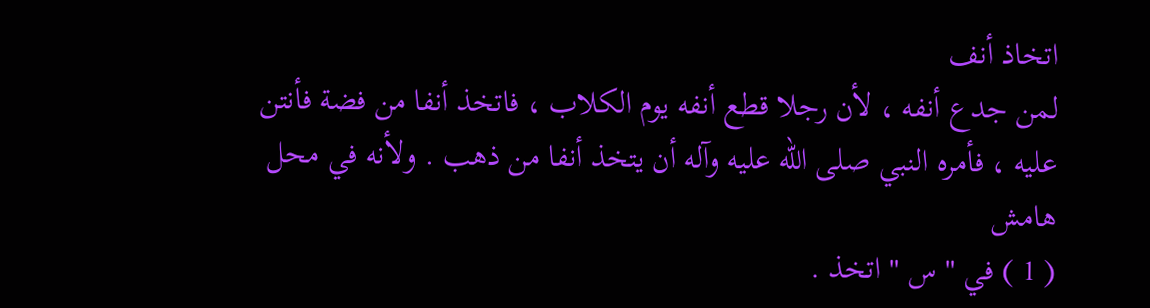اتخاذ أنف
لمن جدع أنفه ، لأن رجلا قطع أنفه يوم الكلاب ، فاتخذ أنفا من فضة فأنتن
عليه ، فأمره النبي صلى الله عليه وآله أن يتخذ أنفا من ذهب . ولأنه في محل
هامش
( 1 ) في " س " اتخذ .